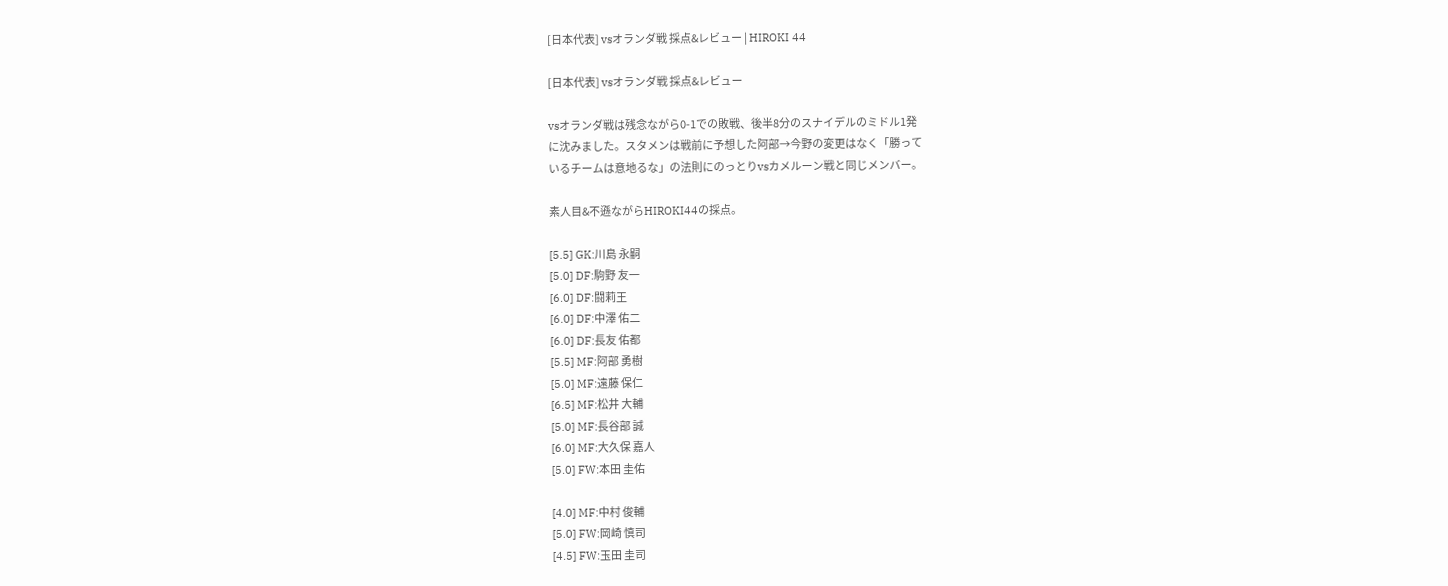[日本代表] vsオランダ戦 採点&レビュー | HIROKI 44

[日本代表] vsオランダ戦 採点&レビュー

vsオランダ戦は残念ながら0-1での敗戦、後半8分のスナイデルのミドル1発
に沈みました。スタメンは戦前に予想した阿部→今野の変更はなく「勝って
いるチームは意地るな」の法則にのっとりvsカメルーン戦と同じメンバー。

素人目&不遜ながらHIROKI44の採点。

[5.5] GK:川島 永嗣
[5.0] DF:駒野 友一
[6.0] DF:闘莉王
[6.0] DF:中澤 佑二
[6.0] DF:長友 佑都
[5.5] MF:阿部 勇樹
[5.0] MF:遠藤 保仁
[6.5] MF:松井 大輔
[5.0] MF:長谷部 誠
[6.0] MF:大久保 嘉人
[5.0] FW:本田 圭佑

[4.0] MF:中村 俊輔
[5.0] FW:岡崎 慎司
[4.5] FW:玉田 圭司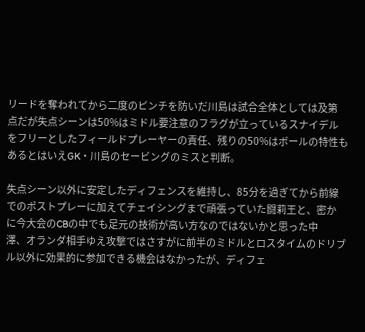リードを奪われてから二度のピンチを防いだ川島は試合全体としては及第
点だが失点シーンは50%はミドル要注意のフラグが立っているスナイデル
をフリーとしたフィールドプレーヤーの責任、残りの50%はボールの特性も
あるとはいえGK・川島のセービングのミスと判断。

失点シーン以外に安定したディフェンスを維持し、85分を過ぎてから前線
でのポストプレーに加えてチェイシングまで頑張っていた闘莉王と、密か
に今大会のCBの中でも足元の技術が高い方なのではないかと思った中
澤、オランダ相手ゆえ攻撃ではさすがに前半のミドルとロスタイムのドリブ
ル以外に効果的に参加できる機会はなかったが、ディフェ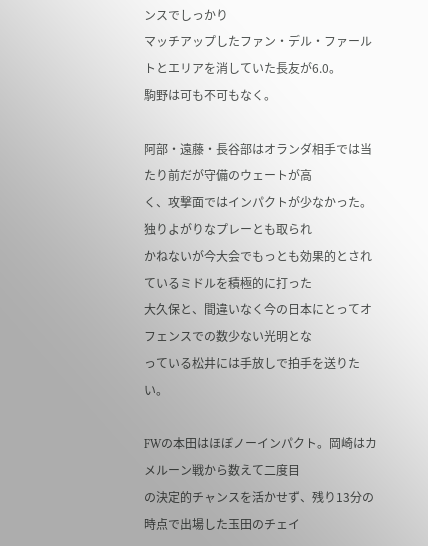ンスでしっかり
マッチアップしたファン・デル・ファールトとエリアを消していた長友が6.0。
駒野は可も不可もなく。

阿部・遠藤・長谷部はオランダ相手では当たり前だが守備のウェートが高
く、攻撃面ではインパクトが少なかった。独りよがりなプレーとも取られ
かねないが今大会でもっとも効果的とされているミドルを積極的に打った
大久保と、間違いなく今の日本にとってオフェンスでの数少ない光明とな
っている松井には手放しで拍手を送りたい。

FWの本田はほぼノーインパクト。岡崎はカメルーン戦から数えて二度目
の決定的チャンスを活かせず、残り13分の時点で出場した玉田のチェイ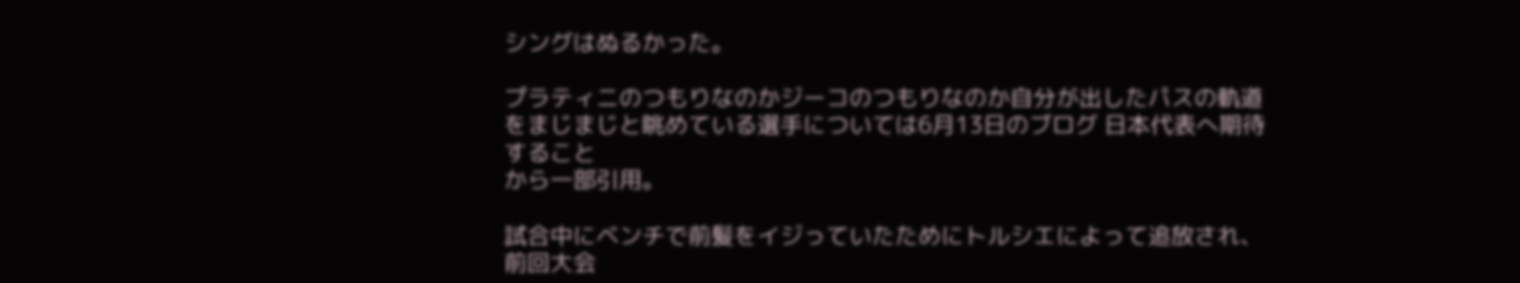シングはぬるかった。

プラティニのつもりなのかジーコのつもりなのか自分が出したパスの軌道
をまじまじと眺めている選手については6月13日のブログ 日本代表へ期待
すること
から一部引用。

試合中にベンチで前髪をイジっていたためにトルシエによって追放され、
前回大会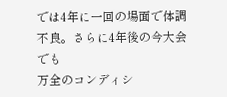では4年に一回の場面で体調不良。さらに4年後の今大会でも
万全のコンディシ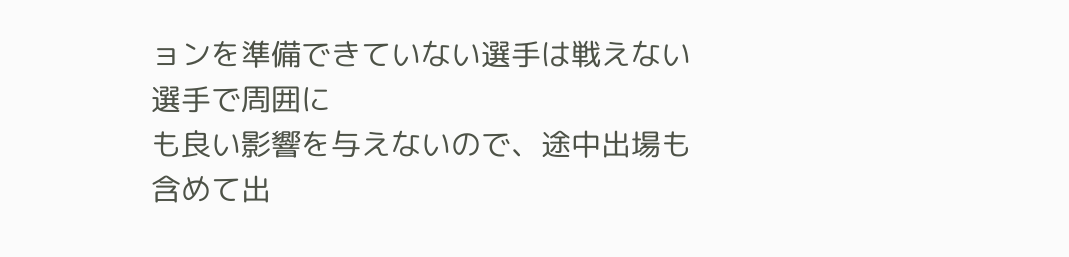ョンを準備できていない選手は戦えない選手で周囲に
も良い影響を与えないので、途中出場も含めて出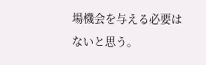場機会を与える必要は
ないと思う。